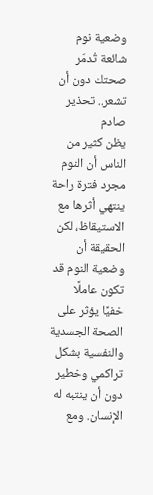وضعية نوم شائعة تُدمّر صحتك دون أن تشعر.. تحذير صادم
يظن كثير من الناس أن النوم مجرد فترة راحة ينتهي أثرها مع الاستيقاظ، لكن الحقيقة أن وضعية النوم قد تكون عاملًا خفيًا يؤثر على الصحة الجسدية والنفسية بشكل تراكمي وخطير دون أن ينتبه له الإنسان. ومع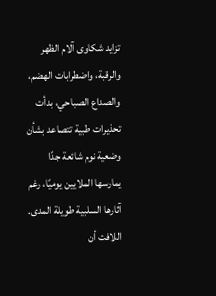تزايد شكاوى آلام الظهر والرقبة، واضطرابات الهضم، والصداع الصباحي، بدأت تحذيرات طبية تتصاعد بشأن وضعية نوم شائعة جدًا يمارسها الملايين يوميًا، رغم آثارها السلبية طويلة المدى.
اللافت أن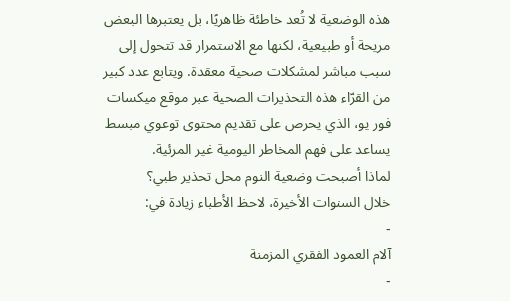هذه الوضعية لا تُعد خاطئة ظاهريًا، بل يعتبرها البعض مريحة أو طبيعية، لكنها مع الاستمرار قد تتحول إلى سبب مباشر لمشكلات صحية معقدة. ويتابع عدد كبير من القرّاء هذه التحذيرات الصحية عبر موقع ميكسات فور يو، الذي يحرص على تقديم محتوى توعوي مبسط يساعد على فهم المخاطر اليومية غير المرئية.
لماذا أصبحت وضعية النوم محل تحذير طبي؟
خلال السنوات الأخيرة، لاحظ الأطباء زيادة في:
-
آلام العمود الفقري المزمنة
-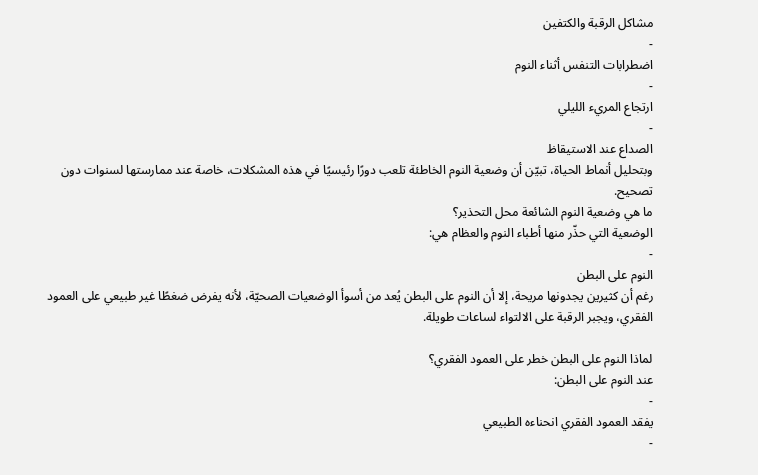مشاكل الرقبة والكتفين
-
اضطرابات التنفس أثناء النوم
-
ارتجاع المريء الليلي
-
الصداع عند الاستيقاظ
وبتحليل أنماط الحياة، تبيّن أن وضعية النوم الخاطئة تلعب دورًا رئيسيًا في هذه المشكلات، خاصة عند ممارستها لسنوات دون تصحيح.
ما هي وضعية النوم الشائعة محل التحذير؟
الوضعية التي حذّر منها أطباء النوم والعظام هي:
-
النوم على البطن
رغم أن كثيرين يجدونها مريحة، إلا أن النوم على البطن يُعد من أسوأ الوضعيات الصحيّة، لأنه يفرض ضغطًا غير طبيعي على العمود الفقري، ويجبر الرقبة على الالتواء لساعات طويلة.

لماذا النوم على البطن خطر على العمود الفقري؟
عند النوم على البطن:
-
يفقد العمود الفقري انحناءه الطبيعي
-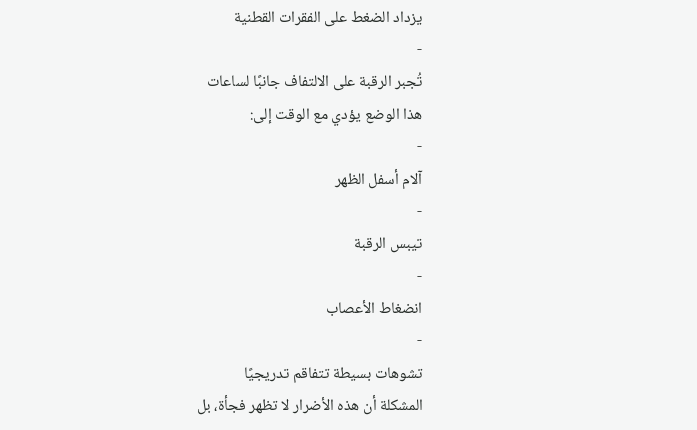يزداد الضغط على الفقرات القطنية
-
تُجبر الرقبة على الالتفاف جانبًا لساعات
هذا الوضع يؤدي مع الوقت إلى:
-
آلام أسفل الظهر
-
تيبس الرقبة
-
انضغاط الأعصاب
-
تشوهات بسيطة تتفاقم تدريجيًا
المشكلة أن هذه الأضرار لا تظهر فجأة، بل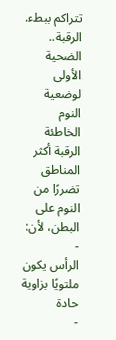تتراكم ببطء.
الرقبة.. الضحية الأولى لوضعية النوم الخاطئة
الرقبة أكثر المناطق تضررًا من النوم على البطن، لأن:
-
الرأس يكون ملتويًا بزاوية حادة
-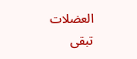العضلات تبقى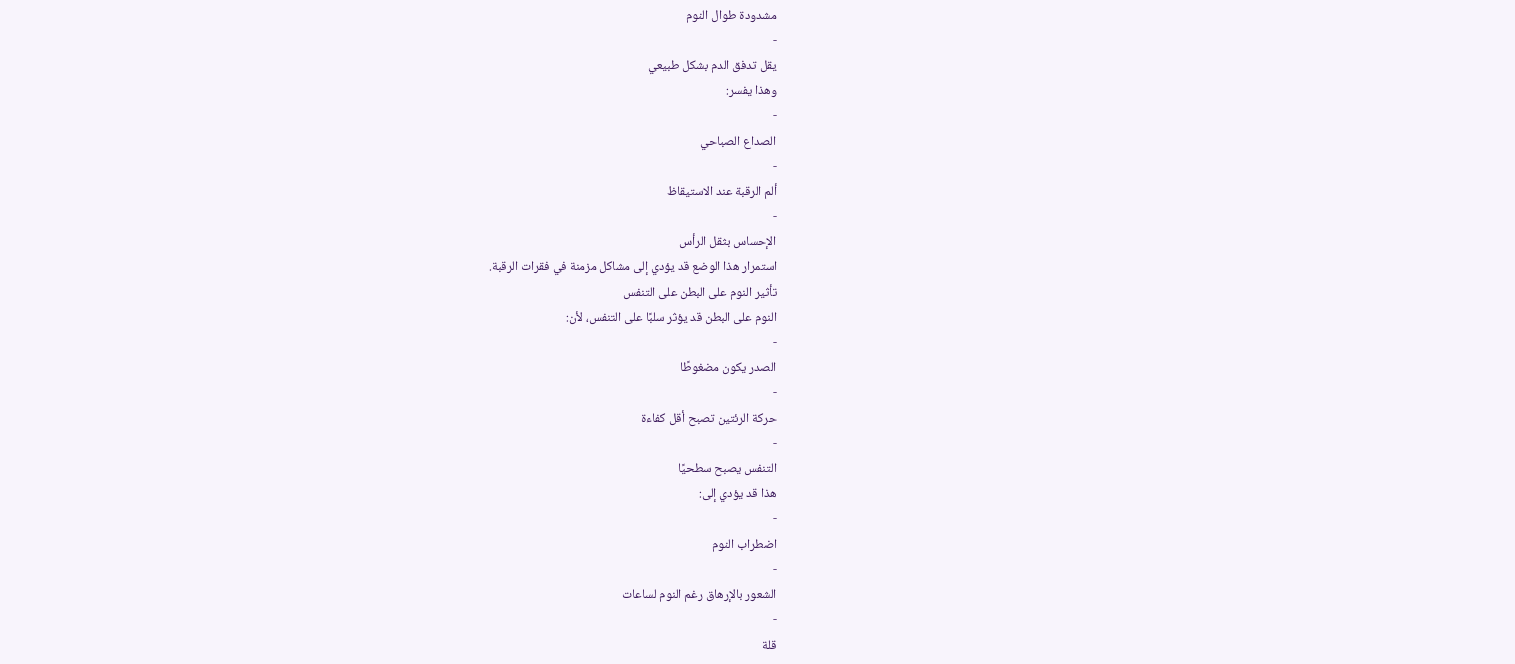مشدودة طوال النوم
-
يقل تدفق الدم بشكل طبيعي
وهذا يفسر:
-
الصداع الصباحي
-
ألم الرقبة عند الاستيقاظ
-
الإحساس بثقل الرأس
استمرار هذا الوضع قد يؤدي إلى مشاكل مزمنة في فقرات الرقبة.
تأثير النوم على البطن على التنفس
النوم على البطن قد يؤثر سلبًا على التنفس، لأن:
-
الصدر يكون مضغوطًا
-
حركة الرئتين تصبح أقل كفاءة
-
التنفس يصبح سطحيًا
هذا قد يؤدي إلى:
-
اضطراب النوم
-
الشعور بالإرهاق رغم النوم لساعات
-
قلة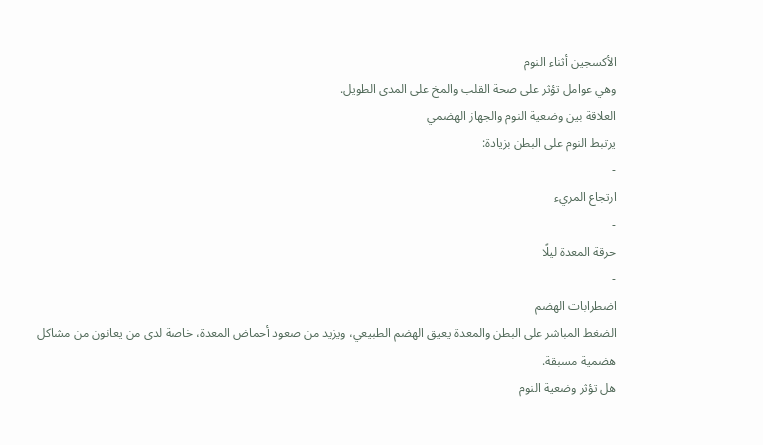الأكسجين أثناء النوم
وهي عوامل تؤثر على صحة القلب والمخ على المدى الطويل.
العلاقة بين وضعية النوم والجهاز الهضمي
يرتبط النوم على البطن بزيادة:
-
ارتجاع المريء
-
حرقة المعدة ليلًا
-
اضطرابات الهضم
الضغط المباشر على البطن والمعدة يعيق الهضم الطبيعي، ويزيد من صعود أحماض المعدة، خاصة لدى من يعانون من مشاكل هضمية مسبقة.
هل تؤثر وضعية النوم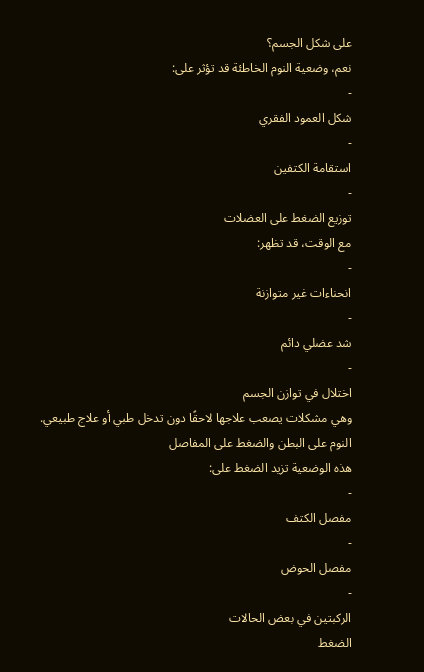على شكل الجسم؟
نعم، وضعية النوم الخاطئة قد تؤثر على:
-
شكل العمود الفقري
-
استقامة الكتفين
-
توزيع الضغط على العضلات
مع الوقت، قد تظهر:
-
انحناءات غير متوازنة
-
شد عضلي دائم
-
اختلال في توازن الجسم
وهي مشكلات يصعب علاجها لاحقًا دون تدخل طبي أو علاج طبيعي.
النوم على البطن والضغط على المفاصل
هذه الوضعية تزيد الضغط على:
-
مفصل الكتف
-
مفصل الحوض
-
الركبتين في بعض الحالات
الضغط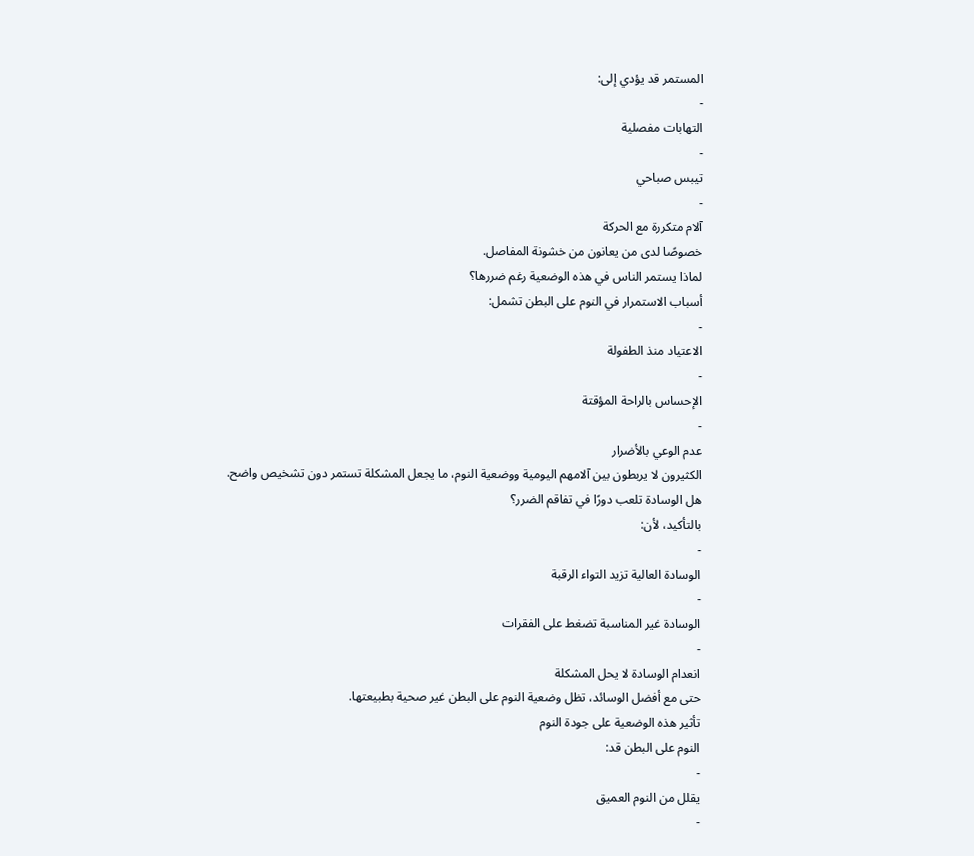المستمر قد يؤدي إلى:
-
التهابات مفصلية
-
تيبس صباحي
-
آلام متكررة مع الحركة
خصوصًا لدى من يعانون من خشونة المفاصل.
لماذا يستمر الناس في هذه الوضعية رغم ضررها؟
أسباب الاستمرار في النوم على البطن تشمل:
-
الاعتياد منذ الطفولة
-
الإحساس بالراحة المؤقتة
-
عدم الوعي بالأضرار
الكثيرون لا يربطون بين آلامهم اليومية ووضعية النوم، ما يجعل المشكلة تستمر دون تشخيص واضح.
هل الوسادة تلعب دورًا في تفاقم الضرر؟
بالتأكيد، لأن:
-
الوسادة العالية تزيد التواء الرقبة
-
الوسادة غير المناسبة تضغط على الفقرات
-
انعدام الوسادة لا يحل المشكلة
حتى مع أفضل الوسائد، تظل وضعية النوم على البطن غير صحية بطبيعتها.
تأثير هذه الوضعية على جودة النوم
النوم على البطن قد:
-
يقلل من النوم العميق
-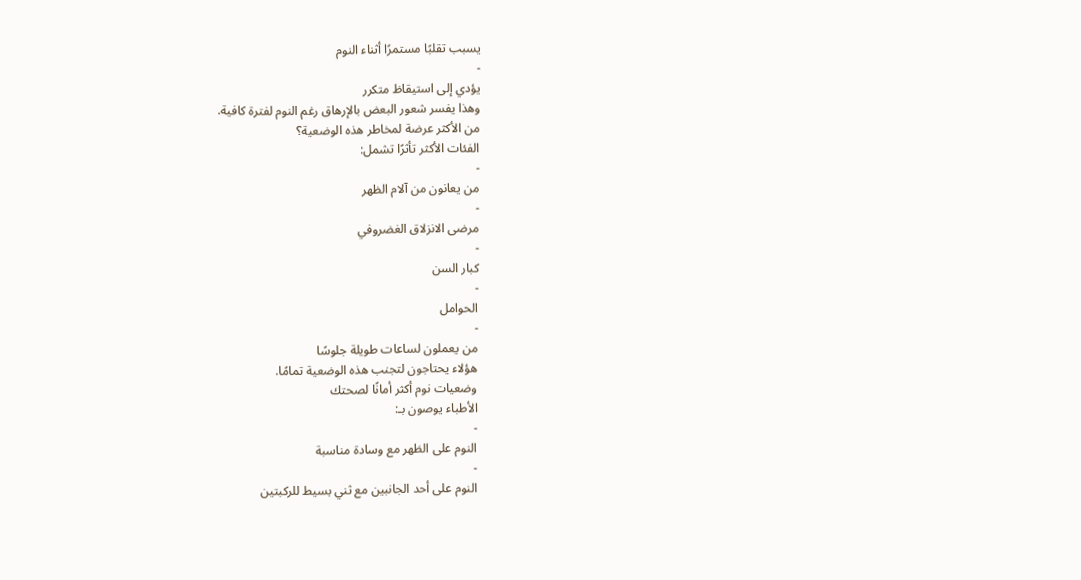يسبب تقلبًا مستمرًا أثناء النوم
-
يؤدي إلى استيقاظ متكرر
وهذا يفسر شعور البعض بالإرهاق رغم النوم لفترة كافية.
من الأكثر عرضة لمخاطر هذه الوضعية؟
الفئات الأكثر تأثرًا تشمل:
-
من يعانون من آلام الظهر
-
مرضى الانزلاق الغضروفي
-
كبار السن
-
الحوامل
-
من يعملون لساعات طويلة جلوسًا
هؤلاء يحتاجون لتجنب هذه الوضعية تمامًا.
وضعيات نوم أكثر أمانًا لصحتك
الأطباء يوصون بـ:
-
النوم على الظهر مع وسادة مناسبة
-
النوم على أحد الجانبين مع ثني بسيط للركبتين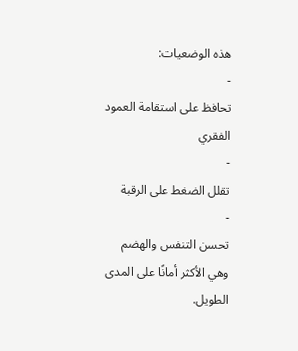هذه الوضعيات:
-
تحافظ على استقامة العمود الفقري
-
تقلل الضغط على الرقبة
-
تحسن التنفس والهضم
وهي الأكثر أمانًا على المدى الطويل.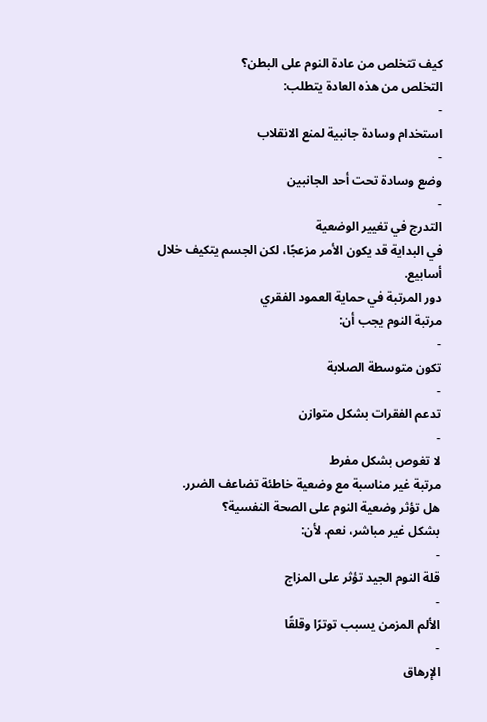كيف تتخلص من عادة النوم على البطن؟
التخلص من هذه العادة يتطلب:
-
استخدام وسادة جانبية لمنع الانقلاب
-
وضع وسادة تحت أحد الجانبين
-
التدرج في تغيير الوضعية
في البداية قد يكون الأمر مزعجًا، لكن الجسم يتكيف خلال أسابيع.
دور المرتبة في حماية العمود الفقري
مرتبة النوم يجب أن:
-
تكون متوسطة الصلابة
-
تدعم الفقرات بشكل متوازن
-
لا تغوص بشكل مفرط
مرتبة غير مناسبة مع وضعية خاطئة تضاعف الضرر.
هل تؤثر وضعية النوم على الصحة النفسية؟
بشكل غير مباشر، نعم. لأن:
-
قلة النوم الجيد تؤثر على المزاج
-
الألم المزمن يسبب توترًا وقلقًا
-
الإرهاق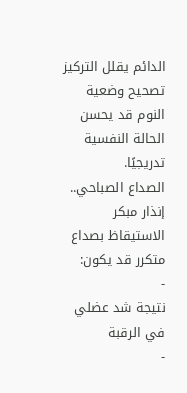الدائم يقلل التركيز
تصحيح وضعية النوم قد يحسن الحالة النفسية تدريجيًا.
الصداع الصباحي.. إنذار مبكر
الاستيقاظ بصداع متكرر قد يكون:
-
نتيجة شد عضلي في الرقبة
-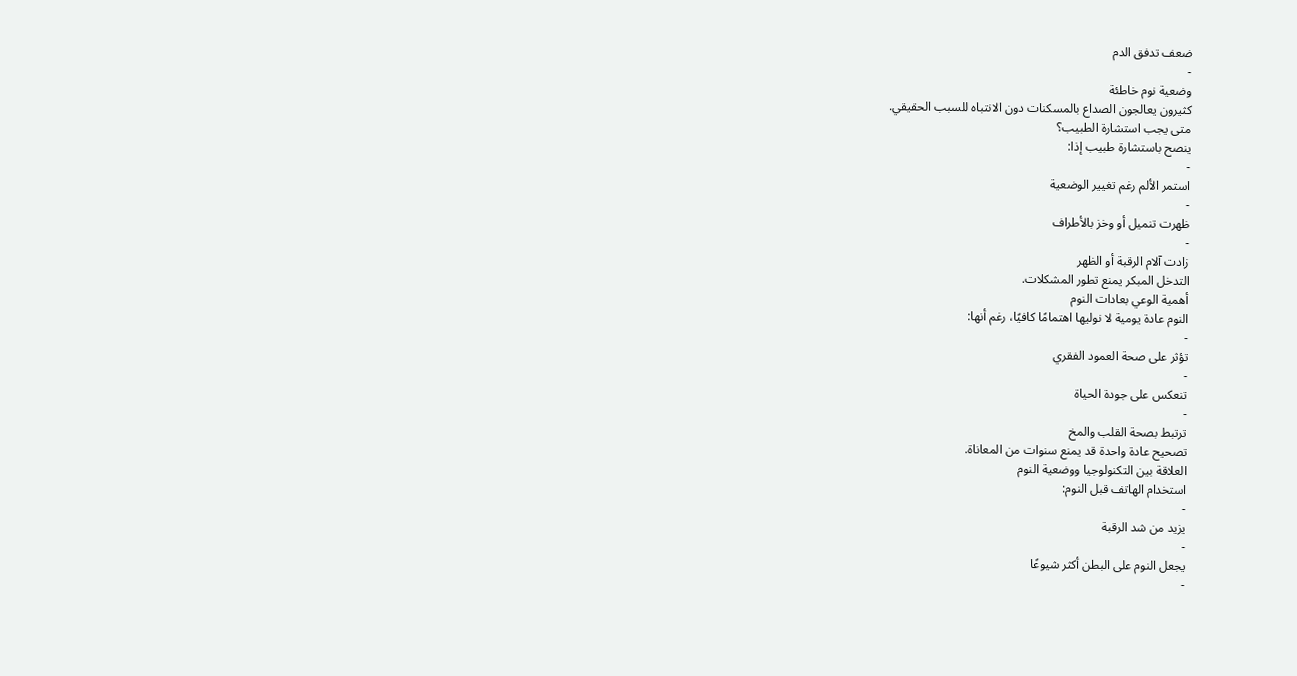ضعف تدفق الدم
-
وضعية نوم خاطئة
كثيرون يعالجون الصداع بالمسكنات دون الانتباه للسبب الحقيقي.
متى يجب استشارة الطبيب؟
ينصح باستشارة طبيب إذا:
-
استمر الألم رغم تغيير الوضعية
-
ظهرت تنميل أو وخز بالأطراف
-
زادت آلام الرقبة أو الظهر
التدخل المبكر يمنع تطور المشكلات.
أهمية الوعي بعادات النوم
النوم عادة يومية لا نوليها اهتمامًا كافيًا، رغم أنها:
-
تؤثر على صحة العمود الفقري
-
تنعكس على جودة الحياة
-
ترتبط بصحة القلب والمخ
تصحيح عادة واحدة قد يمنع سنوات من المعاناة.
العلاقة بين التكنولوجيا ووضعية النوم
استخدام الهاتف قبل النوم:
-
يزيد من شد الرقبة
-
يجعل النوم على البطن أكثر شيوعًا
-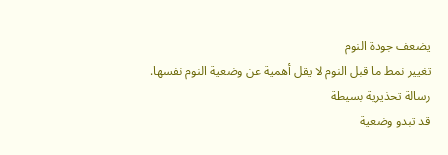يضعف جودة النوم
تغيير نمط ما قبل النوم لا يقل أهمية عن وضعية النوم نفسها.
رسالة تحذيرية بسيطة
قد تبدو وضعية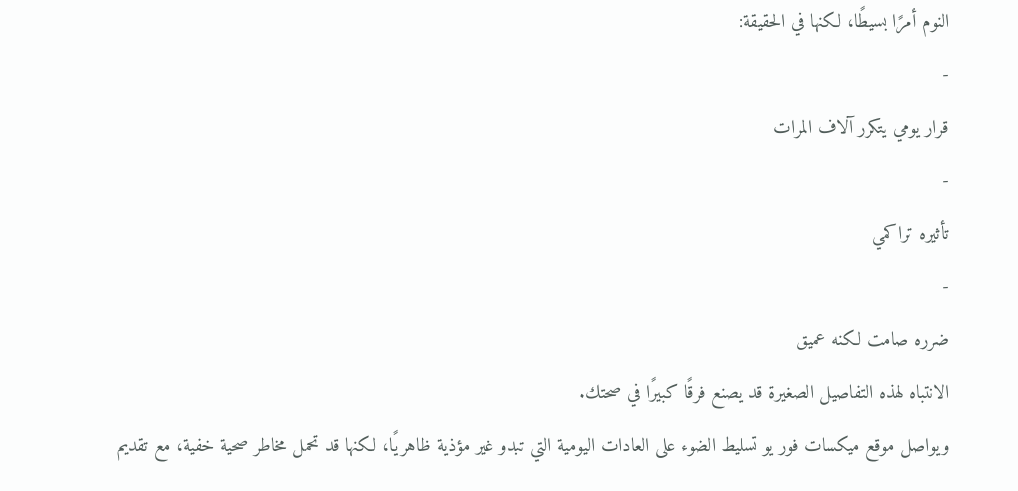النوم أمرًا بسيطًا، لكنها في الحقيقة:
-
قرار يومي يتكرر آلاف المرات
-
تأثيره تراكمي
-
ضرره صامت لكنه عميق
الانتباه لهذه التفاصيل الصغيرة قد يصنع فرقًا كبيرًا في صحتك.
ويواصل موقع ميكسات فور يو تسليط الضوء على العادات اليومية التي تبدو غير مؤذية ظاهريًا، لكنها قد تحمل مخاطر صحية خفية، مع تقديم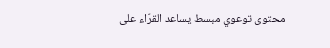محتوى توعوي مبسط يساعد القرّاء على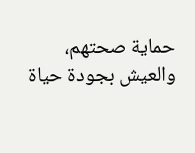حماية صحتهم، والعيش بجودة حياة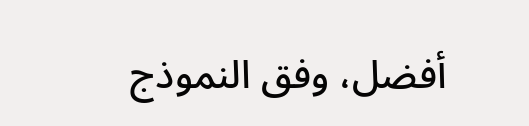أفضل، وفق النموذج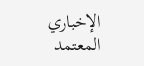الإخباري المعتمد